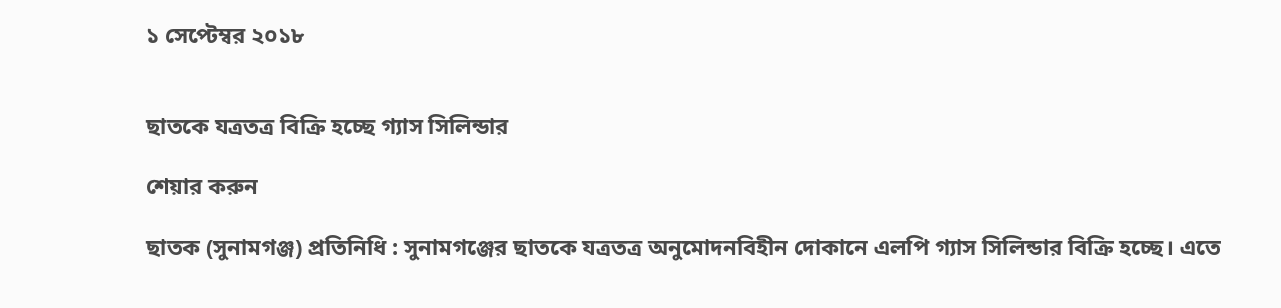১ সেপ্টেম্বর ২০১৮


ছাতকে যত্রতত্র বিক্রি হচ্ছে গ্যাস সিলিন্ডার

শেয়ার করুন

ছাতক (সুনামগঞ্জ) প্রতিনিধি : সুনামগঞ্জের ছাতকে যত্রতত্র অনুমোদনবিহীন দোকানে এলপি গ্যাস সিলিন্ডার বিক্রি হচ্ছে। এতে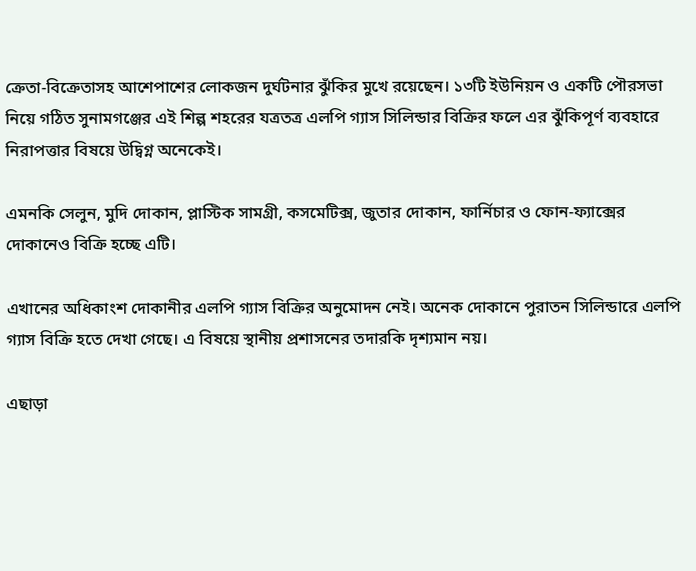ক্রেতা-বিক্রেতাসহ আশেপাশের লোকজন দুর্ঘটনার ঝুঁকির মুখে রয়েছেন। ১৩টি ইউনিয়ন ও একটি পৌরসভা নিয়ে গঠিত সুনামগঞ্জের এই শিল্প শহরের যত্রতত্র এলপি গ্যাস সিলিন্ডার বিক্রির ফলে এর ঝুঁকিপূর্ণ ব্যবহারে নিরাপত্তার বিষয়ে উদ্বিগ্ন অনেকেই।

এমনকি সেলুন, মুদি দোকান, প্লাস্টিক সামগ্রী, কসমেটিক্স, জুতার দোকান, ফার্নিচার ও ফোন-ফ্যাক্সের দোকানেও বিক্রি হচ্ছে এটি।

এখানের অধিকাংশ দোকানীর এলপি গ্যাস বিক্রির অনুমোদন নেই। অনেক দোকানে পুরাতন সিলিন্ডারে এলপি গ্যাস বিক্রি হতে দেখা গেছে। এ বিষয়ে স্থানীয় প্রশাসনের তদারকি দৃশ্যমান নয়।

এছাড়া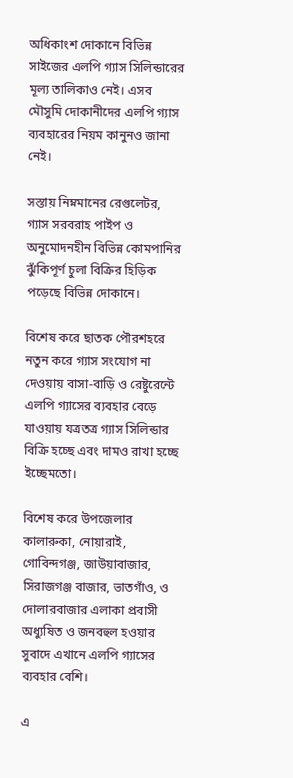অধিকাংশ দোকানে বিভিন্ন সাইজের এলপি গ্যাস সিলিন্ডারের মূল্য তালিকাও নেই। এসব মৌসুমি দোকানীদের এলপি গ্যাস ব্যবহারের নিয়ম কানুনও জানা নেই।

সস্তায় নিম্নমানের রেগুলেটর, গ্যাস সরবরাহ পাইপ ও অনুমোদনহীন বিভিন্ন কোমপানির ঝুঁকিপূর্ণ চুলা বিক্রির হিড়িক পড়েছে বিভিন্ন দোকানে।

বিশেষ করে ছাতক পৌরশহরে নতুন করে গ্যাস সংযোগ না দেওয়ায় বাসা-বাড়ি ও রেষ্টুরেন্টে এলপি গ্যাসের ব্যবহার বেড়ে যাওয়ায় যত্রতত্র গ্যাস সিলিন্ডার বিক্রি হচ্ছে এবং দামও রাখা হচ্ছে ইচ্ছেমতো।

বিশেষ করে উপজেলার কালারুকা, নোয়ারাই, গোবিন্দগঞ্জ, জাউয়াবাজার, সিরাজগঞ্জ বাজার, ভাতগাঁও, ও দোলারবাজার এলাকা প্রবাসী অধ্যুষিত ও জনবহুল হওয়ার সুবাদে এখানে এলপি গ্যাসের ব্যবহার বেশি।

এ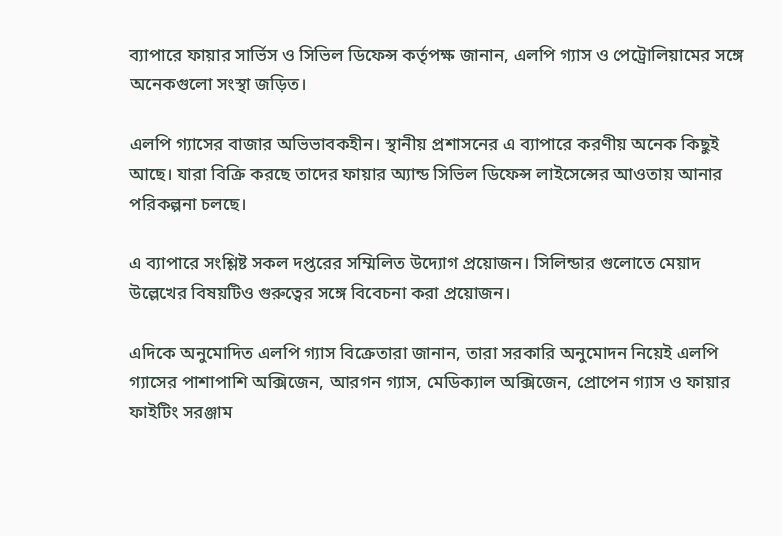ব্যাপারে ফায়ার সার্ভিস ও সিভিল ডিফেন্স কর্তৃপক্ষ জানান, এলপি গ্যাস ও পেট্রোলিয়ামের সঙ্গে অনেকগুলো সংস্থা জড়িত।

এলপি গ্যাসের বাজার অভিভাবকহীন। স্থানীয় প্রশাসনের এ ব্যাপারে করণীয় অনেক কিছুই আছে। যারা বিক্রি করছে তাদের ফায়ার অ্যান্ড সিভিল ডিফেন্স লাইসেন্সের আওতায় আনার পরিকল্পনা চলছে।

এ ব্যাপারে সংশ্লিষ্ট সকল দপ্তরের সম্মিলিত উদ্যোগ প্রয়োজন। সিলিন্ডার গুলোতে মেয়াদ উল্লেখের বিষয়টিও গুরুত্বের সঙ্গে বিবেচনা করা প্রয়োজন।

এদিকে অনুমোদিত এলপি গ্যাস বিক্রেতারা জানান, তারা সরকারি অনুমোদন নিয়েই এলপি গ্যাসের পাশাপাশি অক্সিজেন, আরগন গ্যাস, মেডিক্যাল অক্সিজেন, প্রোপেন গ্যাস ও ফায়ার ফাইটিং সরঞ্জাম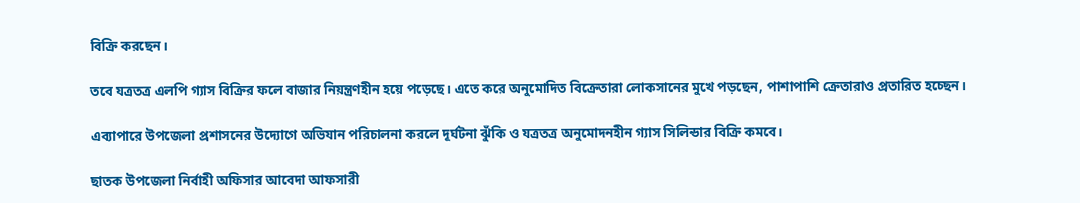বিক্রি করছেন।

তবে যত্রতত্র এলপি গ্যাস বিক্রির ফলে বাজার নিয়ন্ত্রণহীন হয়ে পড়েছে। এতে করে অনুমোদিত বিক্রেতারা লোকসানের মুখে পড়ছেন, পাশাপাশি ক্রেতারাও প্রতারিত হচ্ছেন।

এব্যাপারে উপজেলা প্রশাসনের উদ্যোগে অভিযান পরিচালনা করলে দূর্ঘটনা ঝুঁকি ও যত্রতত্র অনুমোদনহীন গ্যাস সিলিন্ডার বিক্রি কমবে।

ছাতক উপজেলা নির্বাহী অফিসার আবেদা আফসারী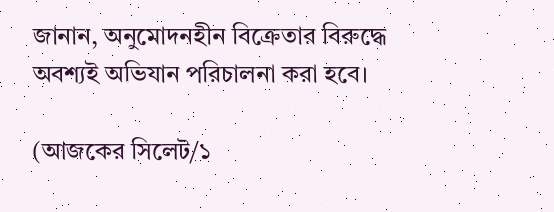জানান, অনুমোদনহীন বিক্রেতার বিরুদ্ধে অবশ্যই অভিযান পরিচালনা করা হবে।

(আজকের সিলেট/১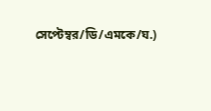সেপ্টেম্বর/ডি/এমকে/ঘ.)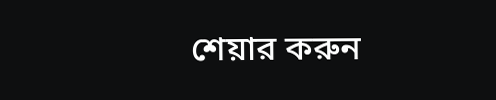শেয়ার করুন